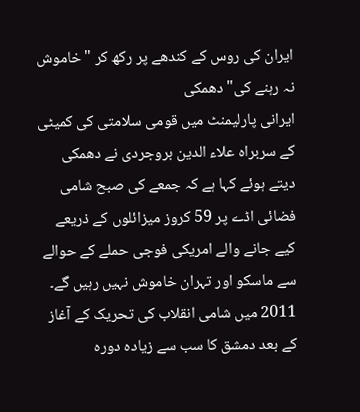ایران کی روس کے کندھے پر رکھ کر "خاموش نہ رہنے کی" دھمکی
ایرانی پارلیمنٹ میں قومی سلامتی کی کمیٹی کے سربراہ علاء الدین بروجردی نے دھمکی دیتے ہوئے کہا ہے کہ جمعے کی صبح شامی فضائی اڈے پر 59 کروز میزائلوں کے ذریعے کیے جانے والے امریکی فوجی حملے کے حوالے سے ماسکو اور تہران خاموش نہیں رہیں گے۔
2011 میں شامی انقلاب کی تحریک کے آغاز کے بعد دمشق کا سب سے زیادہ دورہ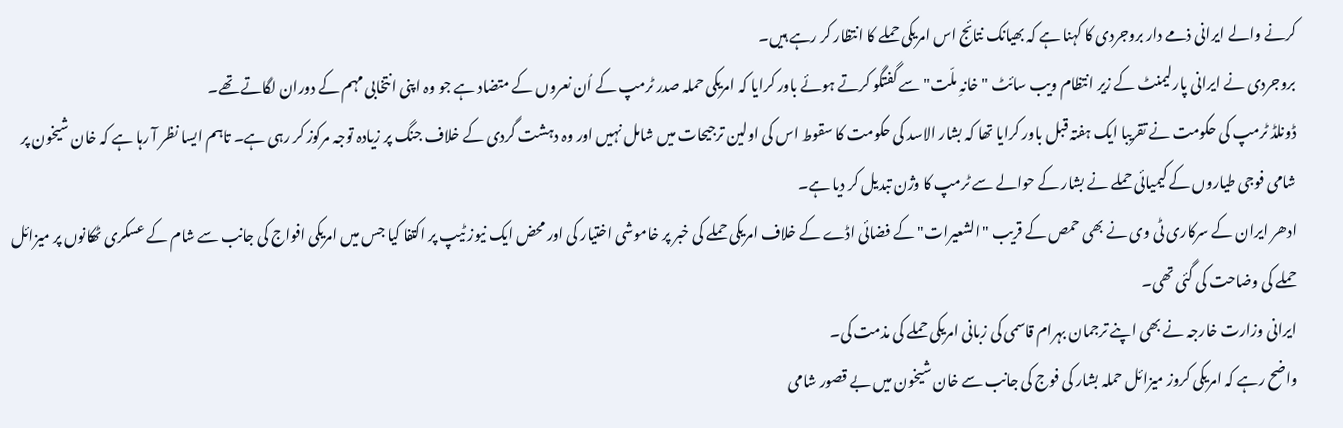کرنے والے ایرانی ذمے دار بروجردی کا کہنا ہے کہ بھیانک نتائج اس امریکی حملے کا انتظار کر رہے ہیں۔
بروجردی نے ایرانی پارلیمنٹ کے زیر انتظام ویب سائٹ "خانہِ ملّت" سے گفتگو کرتے ہوئے باور کرایا کہ امریکی حملہ صدر ٹرمپ کے اُن نعروں کے متضاد ہے جو وہ اپنی انتخابی مہم کے دوران لگاتے تھے۔
ڈونلڈ ٹرمپ کی حکومت نے تقریبا ایک ہفتہ قبل باور کرایا تھا کہ بشار الاسد کی حکومت کا سقوط اس کی اولین ترجیحات میں شامل نہیں اور وہ دہشت گردی کے خلاف جنگ پر زیادہ توجہ مرکوز کر رہی ہے۔ تاہم ایسا نظر آ رہا ہے کہ خان شیخون پر شامی فوجی طیاروں کے کیمیائی حملے نے بشار کے حوالے سے ٹرمپ کا وژن تبدیل کر دیا ہے۔
ادھر ایران کے سرکاری ٹی وی نے بھی حمص کے قریب "الشعیرات" کے فضائی اڈے کے خلاف امریکی حملے کی خبر پر خاموشی اختیار کی اور محض ایک نیوز ٹیپ پر اکتفا کیا جس میں امریکی افواج کی جانب سے شام کے عسکری ٹھکانوں پر میزائل حملے کی وضاحت کی گئی تھی۔
ایرانی وزارت خارجہ نے بھی اپنے ترجمان بہرام قاسمی کی زبانی امریکی حملے کی مذمت کی۔
واضح رہے کہ امریکی کروز میزائل حملہ بشار کی فوج کی جانب سے خان شیخون میں بے قصور شامی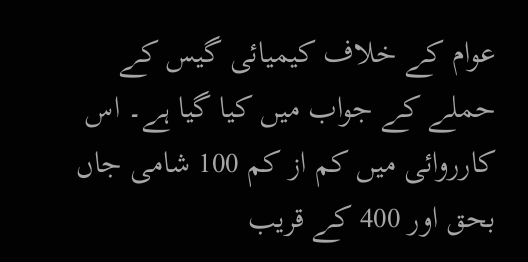عوام کے خلاف کیمیائی گیس کے حملے کے جواب میں کیا گیا ہے۔ اس کارروائی میں کم از کم 100 شامی جاں بحق اور 400 کے قریب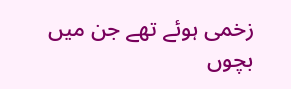زخمی ہوئے تھے جن میں بچوں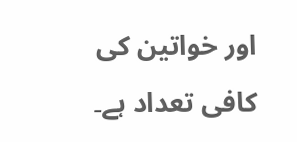اور خواتین کی کافی تعداد ہے۔